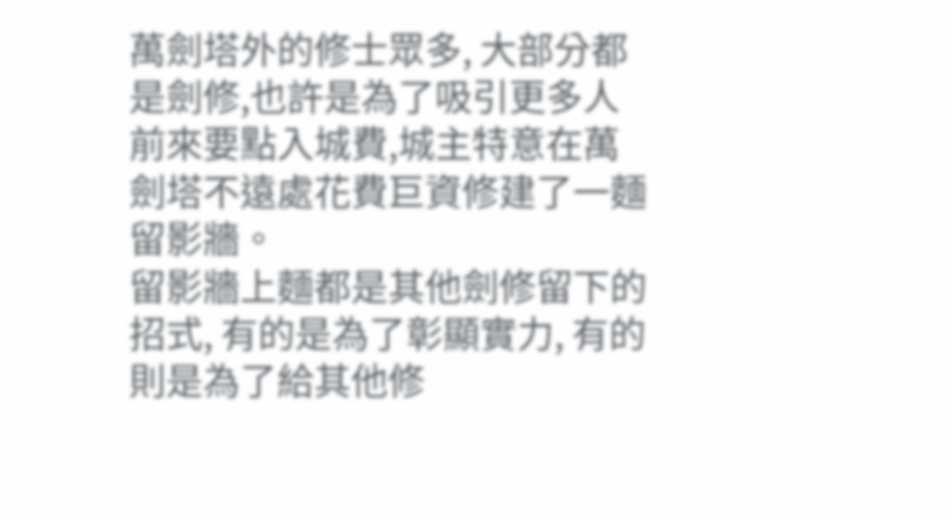萬劍塔外的修士眾多, 大部分都是劍修,也許是為了吸引更多人前來要點入城費,城主特意在萬劍塔不遠處花費巨資修建了一麵留影牆。
留影牆上麵都是其他劍修留下的招式, 有的是為了彰顯實力, 有的則是為了給其他修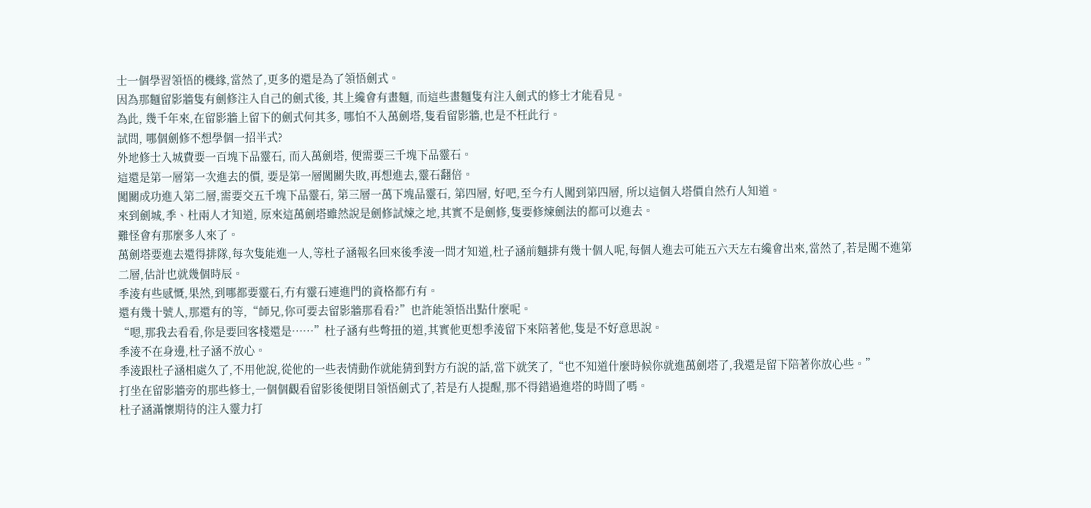士一個學習領悟的機緣,當然了,更多的還是為了領悟劍式。
因為那麵留影牆隻有劍修注入自己的劍式後, 其上纔會有畫麵, 而這些畫麵隻有注入劍式的修士才能看見。
為此, 幾千年來,在留影牆上留下的劍式何其多, 哪怕不入萬劍塔,隻看留影牆,也是不枉此行。
試問, 哪個劍修不想學個一招半式?
外地修士入城費要一百塊下品靈石, 而入萬劍塔, 便需要三千塊下品靈石。
這還是第一層第一次進去的價, 要是第一層闖關失敗,再想進去,靈石翻倍。
闖關成功進入第二層,需要交五千塊下品靈石, 第三層一萬下塊品靈石, 第四層, 好吧,至今冇人闖到第四層, 所以這個入塔價自然冇人知道。
來到劍城,季、杜兩人才知道, 原來這萬劍塔雖然說是劍修試煉之地,其實不是劍修,隻要修煉劍法的都可以進去。
難怪會有那麼多人來了。
萬劍塔要進去還得排隊,每次隻能進一人,等杜子涵報名回來後季淩一問才知道,杜子涵前麵排有幾十個人呢,每個人進去可能五六天左右纔會出來,當然了,若是闖不進第二層,估計也就幾個時辰。
季淩有些感慨,果然,到哪都要靈石,冇有靈石連進門的資格都冇有。
還有幾十號人,那還有的等,“師兄,你可要去留影牆那看看?”也許能領悟出點什麼呢。
“嗯,那我去看看,你是要回客棧還是……”杜子涵有些彆扭的道,其實他更想季淩留下來陪著他,隻是不好意思說。
季淩不在身邊,杜子涵不放心。
季淩跟杜子涵相處久了,不用他說,從他的一些表情動作就能猜到對方冇說的話,當下就笑了,“也不知道什麼時候你就進萬劍塔了,我還是留下陪著你放心些。”
打坐在留影牆旁的那些修士,一個個觀看留影後便閉目領悟劍式了,若是冇人提醒,那不得錯過進塔的時間了嗎。
杜子涵滿懷期待的注入靈力打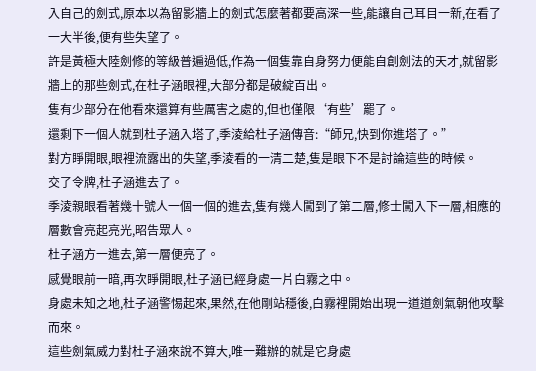入自己的劍式,原本以為留影牆上的劍式怎麼著都要高深一些,能讓自己耳目一新,在看了一大半後,便有些失望了。
許是黃極大陸劍修的等級普遍過低,作為一個隻靠自身努力便能自創劍法的天才,就留影牆上的那些劍式,在杜子涵眼裡,大部分都是破綻百出。
隻有少部分在他看來還算有些厲害之處的,但也僅限‘有些’罷了。
還剩下一個人就到杜子涵入塔了,季淩給杜子涵傳音:“師兄,快到你進塔了。”
對方睜開眼,眼裡流露出的失望,季淩看的一清二楚,隻是眼下不是討論這些的時候。
交了令牌,杜子涵進去了。
季淩親眼看著幾十號人一個一個的進去,隻有幾人闖到了第二層,修士闖入下一層,相應的層數會亮起亮光,昭告眾人。
杜子涵方一進去,第一層便亮了。
感覺眼前一暗,再次睜開眼,杜子涵已經身處一片白霧之中。
身處未知之地,杜子涵警惕起來,果然,在他剛站穩後,白霧裡開始出現一道道劍氣朝他攻擊而來。
這些劍氣威力對杜子涵來說不算大,唯一難辦的就是它身處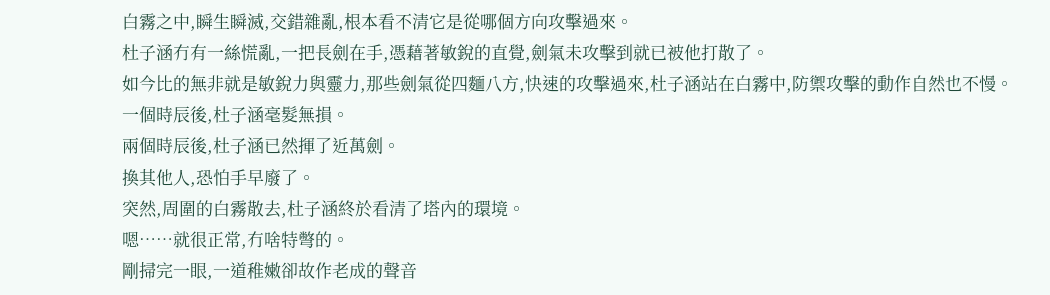白霧之中,瞬生瞬滅,交錯雜亂,根本看不清它是從哪個方向攻擊過來。
杜子涵冇有一絲慌亂,一把長劍在手,憑藉著敏銳的直覺,劍氣未攻擊到就已被他打散了。
如今比的無非就是敏銳力與靈力,那些劍氣從四麵八方,快速的攻擊過來,杜子涵站在白霧中,防禦攻擊的動作自然也不慢。
一個時辰後,杜子涵毫髮無損。
兩個時辰後,杜子涵已然揮了近萬劍。
換其他人,恐怕手早廢了。
突然,周圍的白霧散去,杜子涵終於看清了塔內的環境。
嗯……就很正常,冇啥特彆的。
剛掃完一眼,一道稚嫩卻故作老成的聲音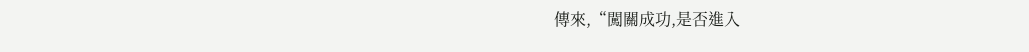傳來,“闖關成功,是否進入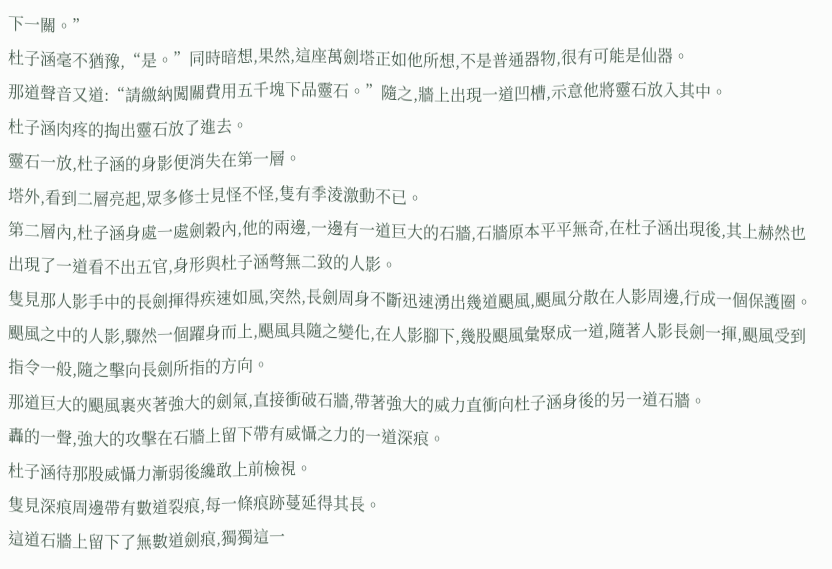下一關。”
杜子涵毫不猶豫,“是。”同時暗想,果然,這座萬劍塔正如他所想,不是普通器物,很有可能是仙器。
那道聲音又道:“請繳納闖關費用五千塊下品靈石。”隨之,牆上出現一道凹槽,示意他將靈石放入其中。
杜子涵肉疼的掏出靈石放了進去。
靈石一放,杜子涵的身影便消失在第一層。
塔外,看到二層亮起,眾多修士見怪不怪,隻有季淩激動不已。
第二層內,杜子涵身處一處劍穀內,他的兩邊,一邊有一道巨大的石牆,石牆原本平平無奇,在杜子涵出現後,其上赫然也出現了一道看不出五官,身形與杜子涵彆無二致的人影。
隻見那人影手中的長劍揮得疾速如風,突然,長劍周身不斷迅速湧出幾道颶風,颶風分散在人影周邊,行成一個保護圈。
颶風之中的人影,驟然一個躍身而上,颶風具隨之變化,在人影腳下,幾股颶風彙聚成一道,隨著人影長劍一揮,颶風受到指令一般,隨之擊向長劍所指的方向。
那道巨大的颶風裹夾著強大的劍氣,直接衝破石牆,帶著強大的威力直衝向杜子涵身後的另一道石牆。
轟的一聲,強大的攻擊在石牆上留下帶有威懾之力的一道深痕。
杜子涵待那股威懾力漸弱後纔敢上前檢視。
隻見深痕周邊帶有數道裂痕,每一條痕跡蔓延得其長。
這道石牆上留下了無數道劍痕,獨獨這一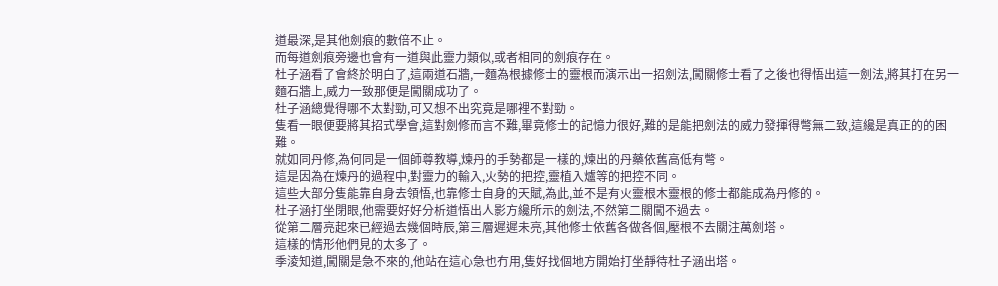道最深,是其他劍痕的數倍不止。
而每道劍痕旁邊也會有一道與此靈力類似,或者相同的劍痕存在。
杜子涵看了會終於明白了,這兩道石牆,一麵為根據修士的靈根而演示出一招劍法,闖關修士看了之後也得悟出這一劍法,將其打在另一麵石牆上,威力一致那便是闖關成功了。
杜子涵總覺得哪不太對勁,可又想不出究竟是哪裡不對勁。
隻看一眼便要將其招式學會,這對劍修而言不難,畢竟修士的記憶力很好,難的是能把劍法的威力發揮得彆無二致,這纔是真正的的困難。
就如同丹修,為何同是一個師尊教導,煉丹的手勢都是一樣的,煉出的丹藥依舊高低有彆。
這是因為在煉丹的過程中,對靈力的輸入,火勢的把控,靈植入爐等的把控不同。
這些大部分隻能靠自身去領悟,也靠修士自身的天賦,為此,並不是有火靈根木靈根的修士都能成為丹修的。
杜子涵打坐閉眼,他需要好好分析道悟出人影方纔所示的劍法,不然第二關闖不過去。
從第二層亮起來已經過去幾個時辰,第三層遲遲未亮,其他修士依舊各做各個,壓根不去關注萬劍塔。
這樣的情形他們見的太多了。
季淩知道,闖關是急不來的,他站在這心急也冇用,隻好找個地方開始打坐靜待杜子涵出塔。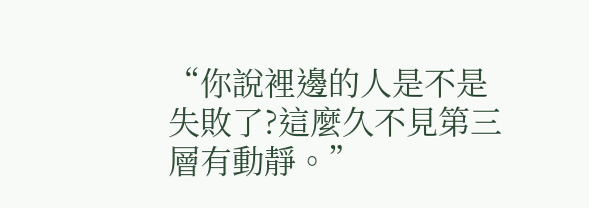“你說裡邊的人是不是失敗了?這麼久不見第三層有動靜。”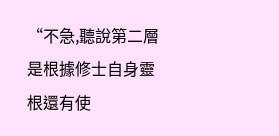“不急,聽說第二層是根據修士自身靈根還有使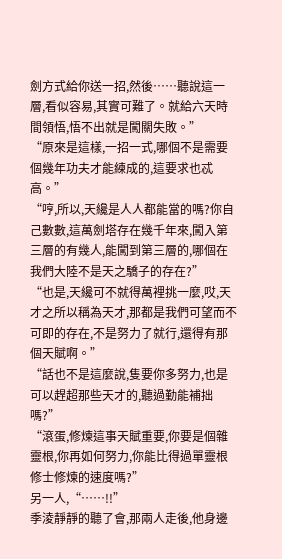劍方式給你送一招,然後……聽說這一層,看似容易,其實可難了。就給六天時間領悟,悟不出就是闖關失敗。”
“原來是這樣,一招一式,哪個不是需要個幾年功夫才能練成的,這要求也忒高。”
“哼,所以,天纔是人人都能當的嗎?你自己數數,這萬劍塔存在幾千年來,闖入第三層的有幾人,能闖到第三層的,哪個在我們大陸不是天之驕子的存在?”
“也是,天纔可不就得萬裡挑一麼,哎,天才之所以稱為天才,那都是我們可望而不可即的存在,不是努力了就行,還得有那個天賦啊。”
“話也不是這麼說,隻要你多努力,也是可以趕超那些天才的,聽過勤能補拙嗎?”
“滾蛋,修煉這事天賦重要,你要是個雜靈根,你再如何努力,你能比得過單靈根修士修煉的速度嗎?”
另一人,“……!!”
季淩靜靜的聽了會,那兩人走後,他身邊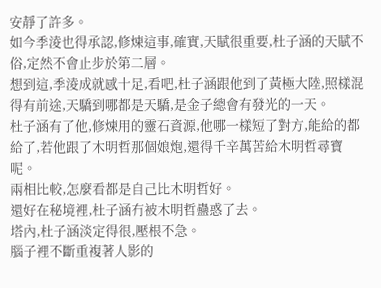安靜了許多。
如今季淩也得承認,修煉這事,確實,天賦很重要,杜子涵的天賦不俗,定然不會止步於第二層。
想到這,季淩成就感十足,看吧,杜子涵跟他到了黃極大陸,照樣混得有前途,天驕到哪都是天驕,是金子總會有發光的一天。
杜子涵有了他,修煉用的靈石資源,他哪一樣短了對方,能給的都給了,若他跟了木明哲那個娘炮,還得千辛萬苦給木明哲尋寶呢。
兩相比較,怎麼看都是自己比木明哲好。
還好在秘境裡,杜子涵冇被木明哲蠱惑了去。
塔內,杜子涵淡定得很,壓根不急。
腦子裡不斷重複著人影的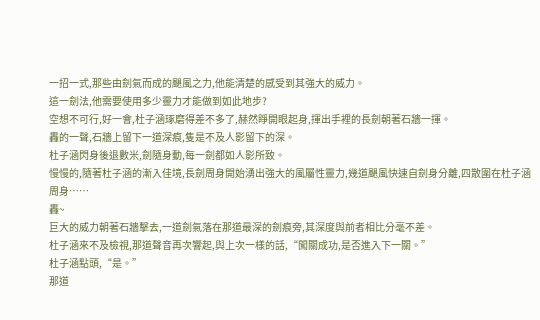一招一式,那些由劍氣而成的颶風之力,他能清楚的感受到其強大的威力。
這一劍法,他需要使用多少靈力才能做到如此地步?
空想不可行,好一會,杜子涵琢磨得差不多了,赫然睜開眼起身,揮出手裡的長劍朝著石牆一揮。
轟的一聲,石牆上留下一道深痕,隻是不及人影留下的深。
杜子涵閃身後退數米,劍隨身動,每一劍都如人影所致。
慢慢的,隨著杜子涵的漸入佳境,長劍周身開始湧出強大的風屬性靈力,幾道颶風快速自劍身分離,四散圍在杜子涵周身……
轟~
巨大的威力朝著石牆擊去,一道劍氣落在那道最深的劍痕旁,其深度與前者相比分毫不差。
杜子涵來不及檢視,那道聲音再次響起,與上次一樣的話,“闖關成功,是否進入下一關。”
杜子涵點頭,“是。”
那道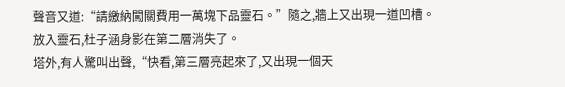聲音又道:“請繳納闖關費用一萬塊下品靈石。”隨之,牆上又出現一道凹槽。
放入靈石,杜子涵身影在第二層消失了。
塔外,有人驚叫出聲,“快看,第三層亮起來了,又出現一個天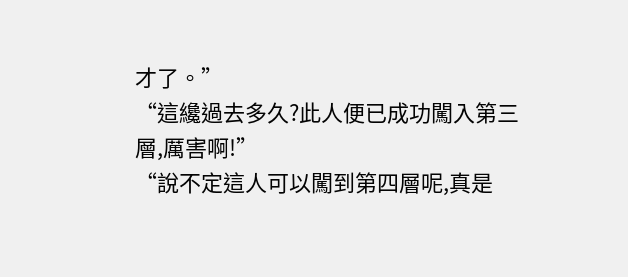才了。”
“這纔過去多久?此人便已成功闖入第三層,厲害啊!”
“說不定這人可以闖到第四層呢,真是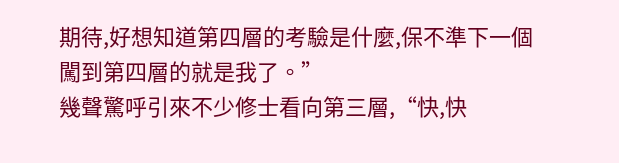期待,好想知道第四層的考驗是什麼,保不準下一個闖到第四層的就是我了。”
幾聲驚呼引來不少修士看向第三層,“快,快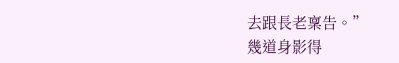去跟長老稟告。”
幾道身影得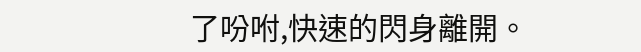了吩咐,快速的閃身離開。